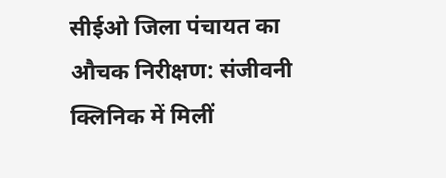सीईओ जिला पंचायत का औचक निरीक्षण: संजीवनी क्लिनिक में मिलीं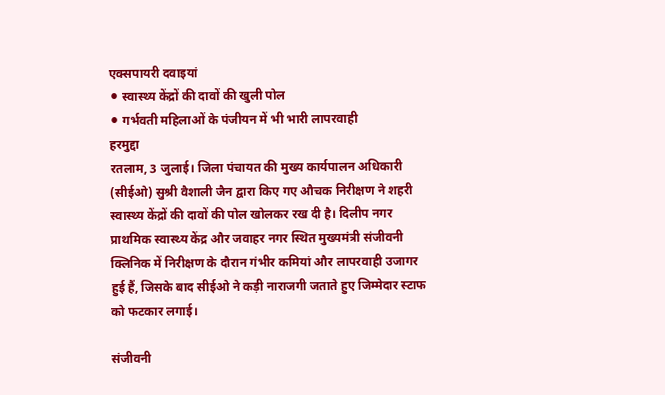एक्सपायरी दवाइयां
⚫ स्वास्थ्य केंद्रों की दावों की खुली पोल
⚫ गर्भवती महिलाओं के पंजीयन में भी भारी लापरवाही
हरमुद्दा
रतलाम, 3 जुलाई। जिला पंचायत की मुख्य कार्यपालन अधिकारी (सीईओ) सुश्री वैशाली जैन द्वारा किए गए औचक निरीक्षण ने शहरी स्वास्थ्य केंद्रों की दावों की पोल खोलकर रख दी है। दिलीप नगर प्राथमिक स्वास्थ्य केंद्र और जवाहर नगर स्थित मुख्यमंत्री संजीवनी क्लिनिक में निरीक्षण के दौरान गंभीर कमियां और लापरवाही उजागर हुई हैं, जिसके बाद सीईओ ने कड़ी नाराजगी जताते हुए जिम्मेदार स्टाफ को फटकार लगाई।

संजीवनी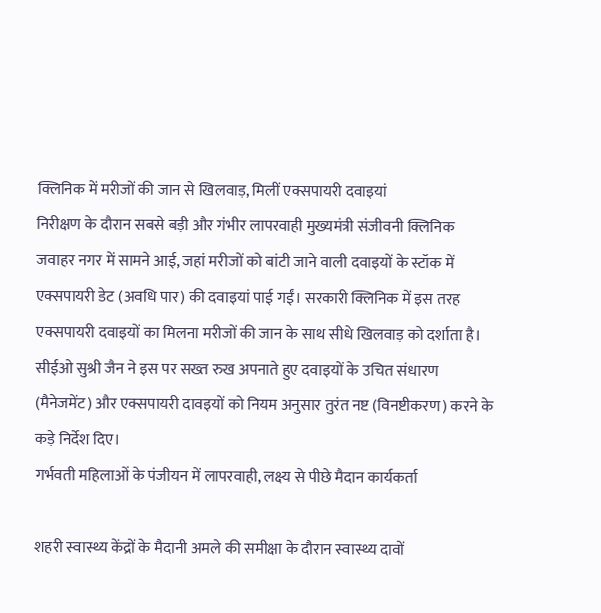क्लिनिक में मरीजों की जान से खिलवाड़, मिलीं एक्सपायरी दवाइयां
निरीक्षण के दौरान सबसे बड़ी और गंभीर लापरवाही मुख्यमंत्री संजीवनी क्लिनिक जवाहर नगर में सामने आई, जहां मरीजों को बांटी जाने वाली दवाइयों के स्टॉक में एक्सपायरी डेट (अवधि पार) की दवाइयां पाई गईं। सरकारी क्लिनिक में इस तरह एक्सपायरी दवाइयों का मिलना मरीजों की जान के साथ सीधे खिलवाड़ को दर्शाता है। सीईओ सुश्री जैन ने इस पर सख्त रुख अपनाते हुए दवाइयों के उचित संधारण (मैनेजमेंट) और एक्सपायरी दावइयों को नियम अनुसार तुरंत नष्ट (विनष्टीकरण) करने के कड़े निर्देश दिए।
गर्भवती महिलाओं के पंजीयन में लापरवाही, लक्ष्य से पीछे मैदान कार्यकर्ता

शहरी स्वास्थ्य केंद्रों के मैदानी अमले की समीक्षा के दौरान स्वास्थ्य दावों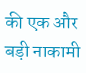की एक और बड़ी नाकामी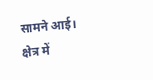सामने आई। क्षेत्र में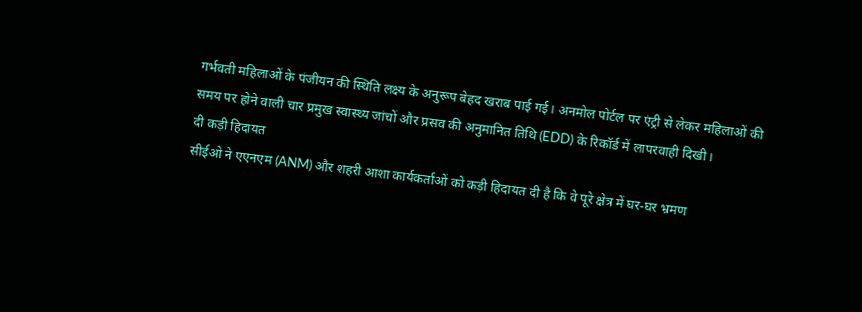गर्भवती महिलाओं के पंजीयन की स्थिति लक्ष्य के अनुरूप बेहद खराब पाई गई। अनमोल पोर्टल पर एंट्री से लेकर महिलाओं की समय पर होने वाली चार प्रमुख स्वास्थ्य जांचों और प्रसव की अनुमानित तिथि (EDD) के रिकॉर्ड में लापरवाही दिखी।
दी कड़ी हिदायत
सीईओ ने एएनएम (ANM) और शहरी आशा कार्यकर्ताओं को कड़ी हिदायत दी है कि वे पूरे क्षेत्र में घर-घर भ्रमण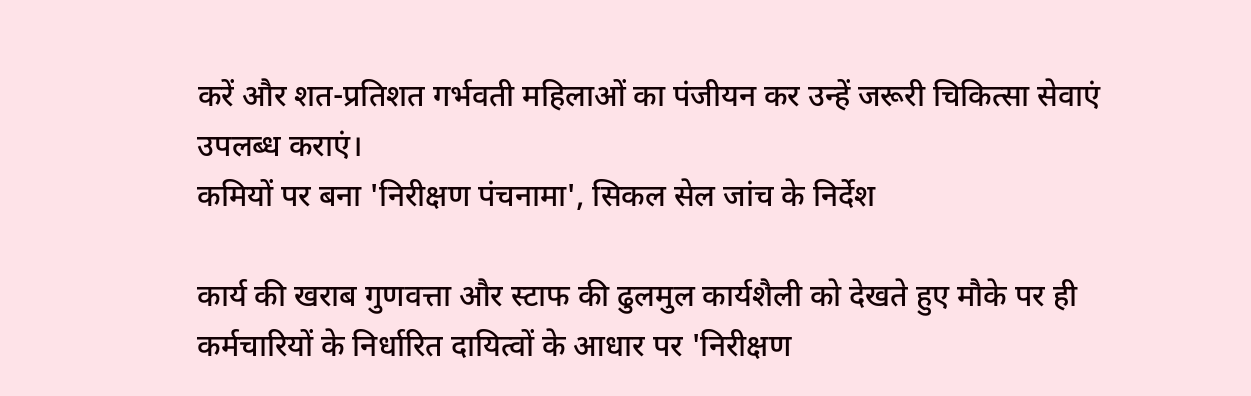करें और शत-प्रतिशत गर्भवती महिलाओं का पंजीयन कर उन्हें जरूरी चिकित्सा सेवाएं उपलब्ध कराएं।
कमियों पर बना 'निरीक्षण पंचनामा', सिकल सेल जांच के निर्देश

कार्य की खराब गुणवत्ता और स्टाफ की ढुलमुल कार्यशैली को देखते हुए मौके पर ही कर्मचारियों के निर्धारित दायित्वों के आधार पर 'निरीक्षण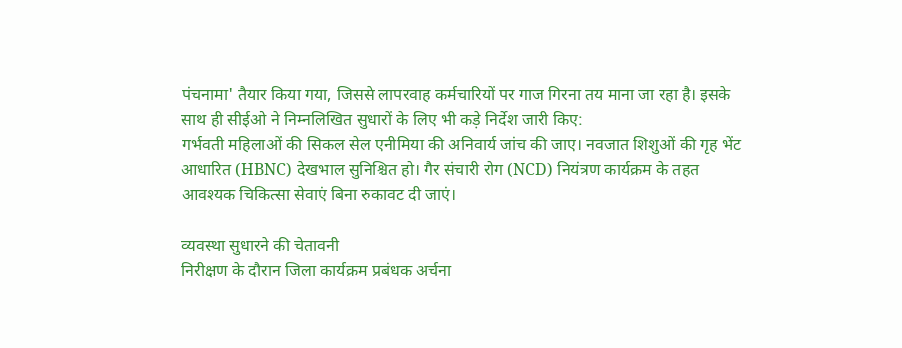पंचनामा' तैयार किया गया, जिससे लापरवाह कर्मचारियों पर गाज गिरना तय माना जा रहा है। इसके साथ ही सीईओ ने निम्नलिखित सुधारों के लिए भी कड़े निर्देश जारी किए:
गर्भवती महिलाओं की सिकल सेल एनीमिया की अनिवार्य जांच की जाए। नवजात शिशुओं की गृह भेंट आधारित (HBNC) देखभाल सुनिश्चित हो। गैर संचारी रोग (NCD) नियंत्रण कार्यक्रम के तहत आवश्यक चिकित्सा सेवाएं बिना रुकावट दी जाएं।

व्यवस्था सुधारने की चेतावनी
निरीक्षण के दौरान जिला कार्यक्रम प्रबंधक अर्चना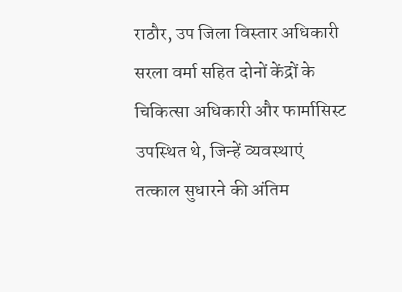राठौर, उप जिला विस्तार अधिकारी सरला वर्मा सहित दोनों केंद्रों के चिकित्सा अधिकारी और फार्मासिस्ट उपस्थित थे, जिन्हें व्यवस्थाएं तत्काल सुधारने की अंतिम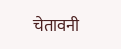चेतावनी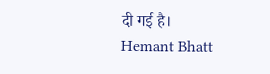दी गई है।
Hemant Bhatt